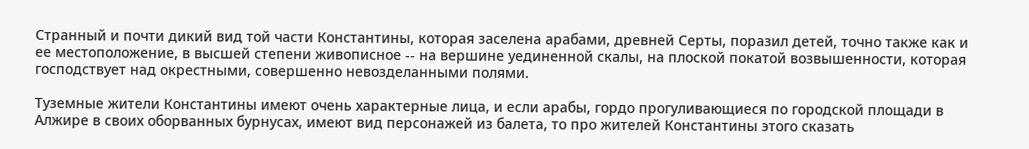Странный и почти дикий вид той части Константины, которая заселена арабами, древней Серты, поразил детей, точно также как и ее местоположение, в высшей степени живописное -- на вершине уединенной скалы, на плоской покатой возвышенности, которая господствует над окрестными, совершенно невозделанными полями.

Туземные жители Константины имеют очень характерные лица, и если арабы, гордо прогуливающиеся по городской площади в Алжире в своих оборванных бурнусах, имеют вид персонажей из балета, то про жителей Константины этого сказать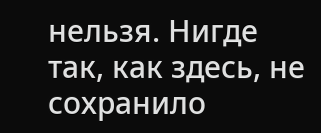нельзя. Нигде так, как здесь, не сохранило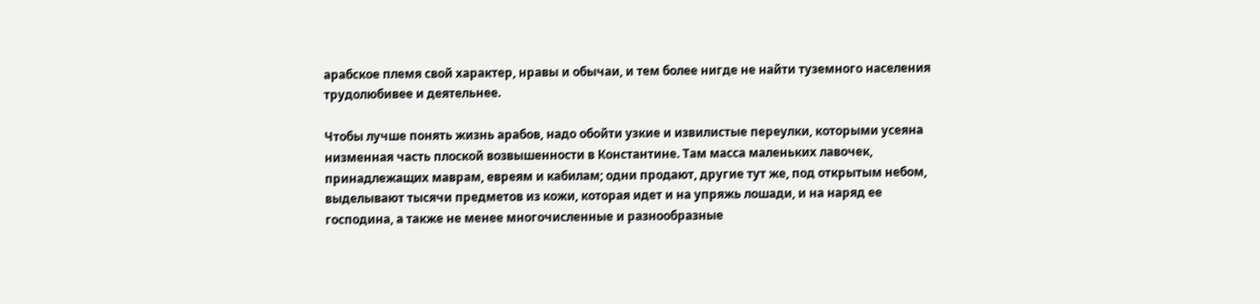арабское племя свой характер, нравы и обычаи, и тем более нигде не найти туземного населения трудолюбивее и деятельнее.

Чтобы лучше понять жизнь арабов, надо обойти узкие и извилистые переулки, которыми усеяна низменная часть плоской возвышенности в Константине. Там масса маленьких лавочек, принадлежащих маврам, евреям и кабилам; одни продают, другие тут же, под открытым небом, выделывают тысячи предметов из кожи, которая идет и на упряжь лошади, и на наряд ее господина, а также не менее многочисленные и разнообразные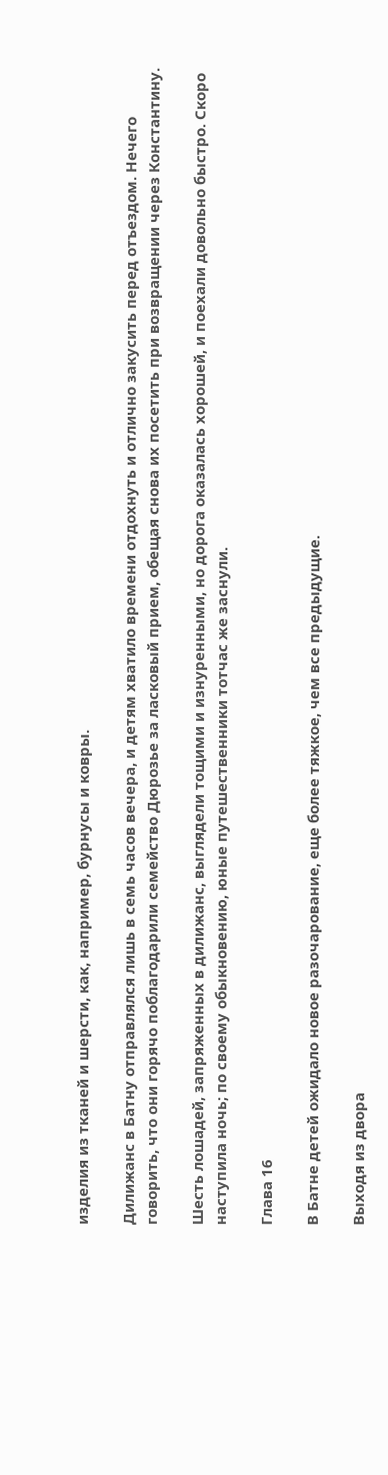изделия из тканей и шерсти, как, например, бурнусы и ковры.

Дилижанс в Батну отправлялся лишь в семь часов вечера, и детям хватило времени отдохнуть и отлично закусить перед отъездом. Нечего говорить, что они горячо поблагодарили семейство Дюрозье за ласковый прием, обещая снова их посетить при возвращении через Константину.

Шесть лошадей, запряженных в дилижанс, выглядели тощими и изнуренными, но дорога оказалась хорошей, и поехали довольно быстро. Скоро наступила ночь; по своему обыкновению, юные путешественники тотчас же заснули.

Глава 16

В Батне детей ожидало новое разочарование, еще более тяжкое, чем все предыдущие.

Выходя из двора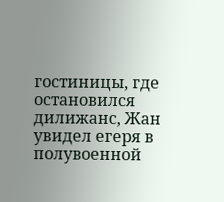гостиницы, где остановился дилижанс, Жан увидел егеря в полувоенной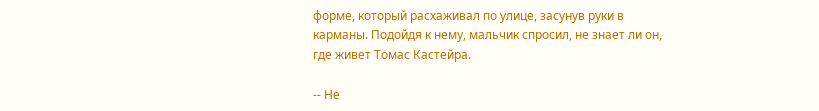форме, который расхаживал по улице, засунув руки в карманы. Подойдя к нему, мальчик спросил, не знает ли он, где живет Томас Кастейра.

-- Не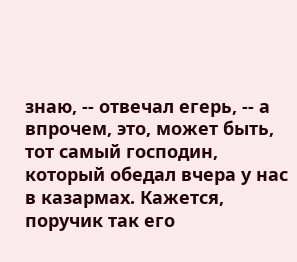знаю, -- отвечал егерь, -- а впрочем, это, может быть, тот самый господин, который обедал вчера у нас в казармах. Кажется, поручик так его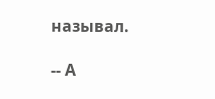называл.

-- А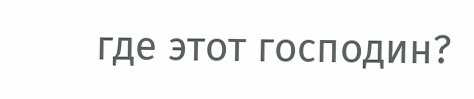где этот господин?